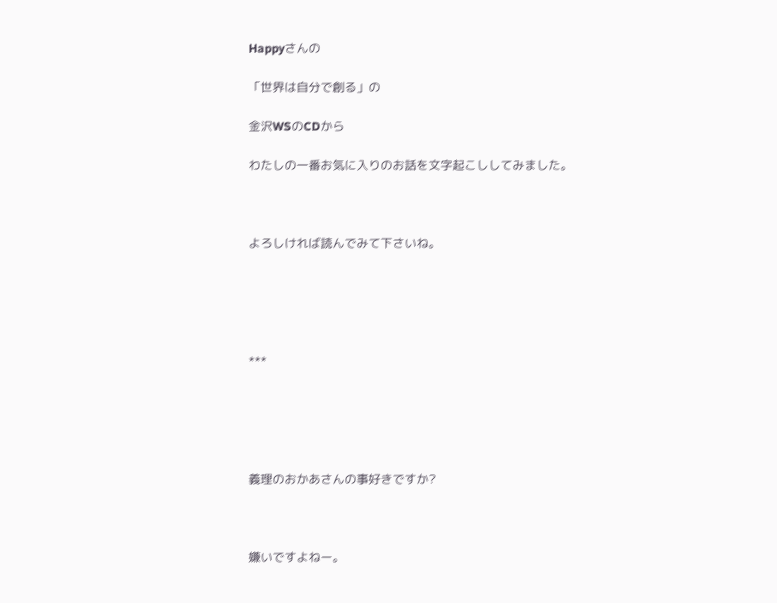Happyさんの

「世界は自分で創る」の

金沢WSのCDから

わたしの一番お気に入りのお話を文字起こししてみました。



よろしければ読んでみて下さいね。





***





義理のおかあさんの事好きですか?



嫌いですよねー。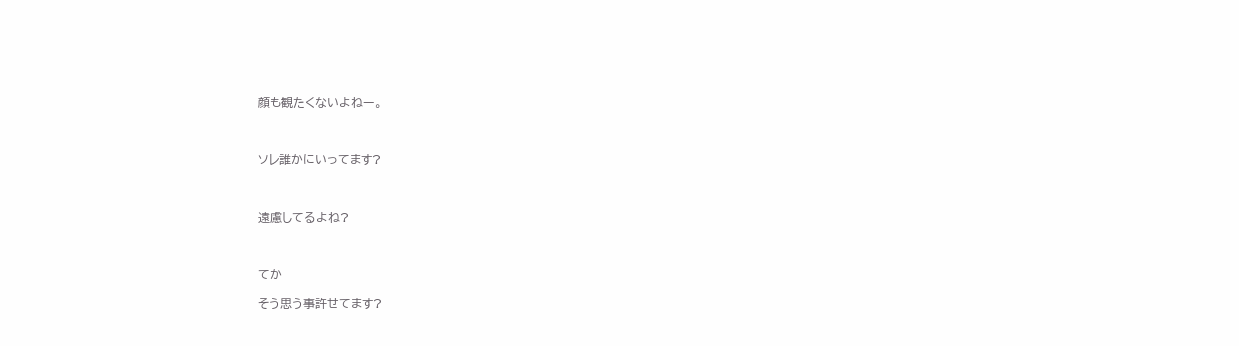顔も観たくないよねー。



ソレ誰かにいってます?



遠慮してるよね?



てか

そう思う事許せてます?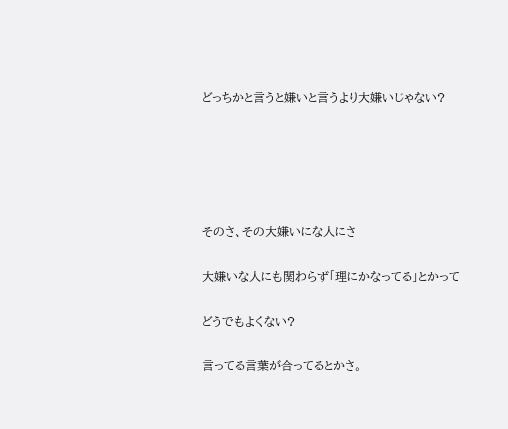どっちかと言うと嫌いと言うより大嫌いじゃない?





そのさ、その大嫌いにな人にさ

大嫌いな人にも関わらず「理にかなってる」とかって

どうでもよくない?

言ってる言葉が合ってるとかさ。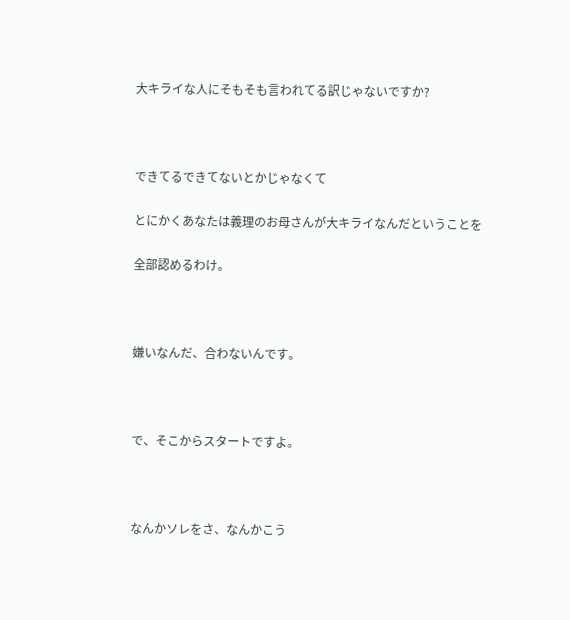大キライな人にそもそも言われてる訳じゃないですか?



できてるできてないとかじゃなくて

とにかくあなたは義理のお母さんが大キライなんだということを

全部認めるわけ。



嫌いなんだ、合わないんです。



で、そこからスタートですよ。



なんかソレをさ、なんかこう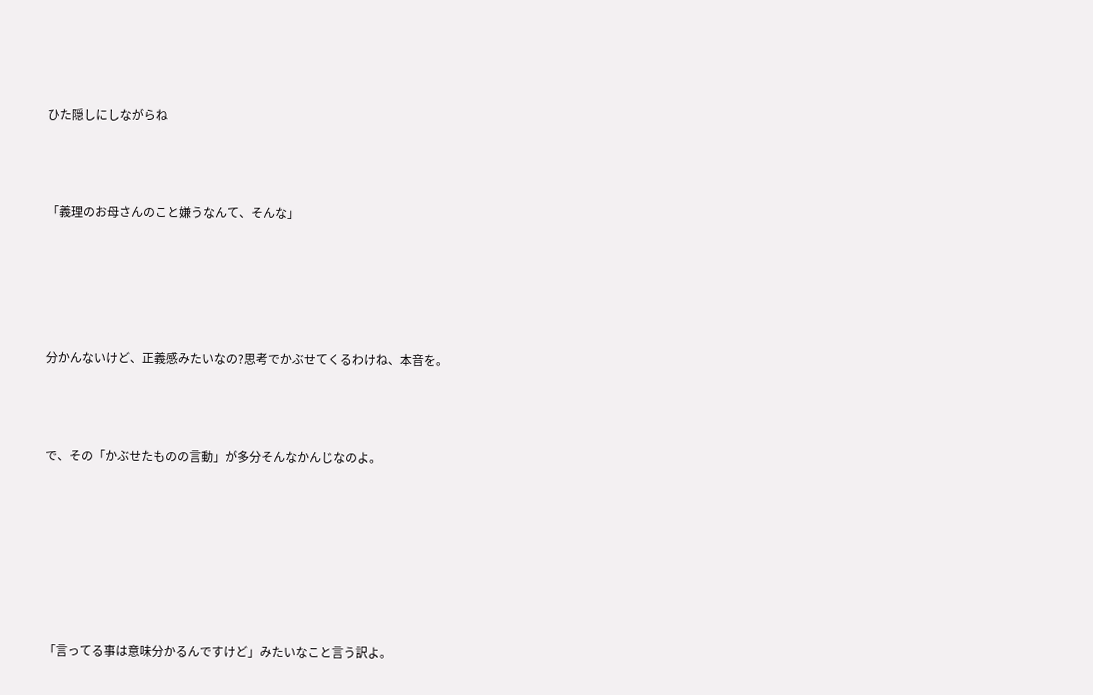ひた隠しにしながらね



「義理のお母さんのこと嫌うなんて、そんな」





分かんないけど、正義感みたいなの?思考でかぶせてくるわけね、本音を。



で、その「かぶせたものの言動」が多分そんなかんじなのよ。







「言ってる事は意味分かるんですけど」みたいなこと言う訳よ。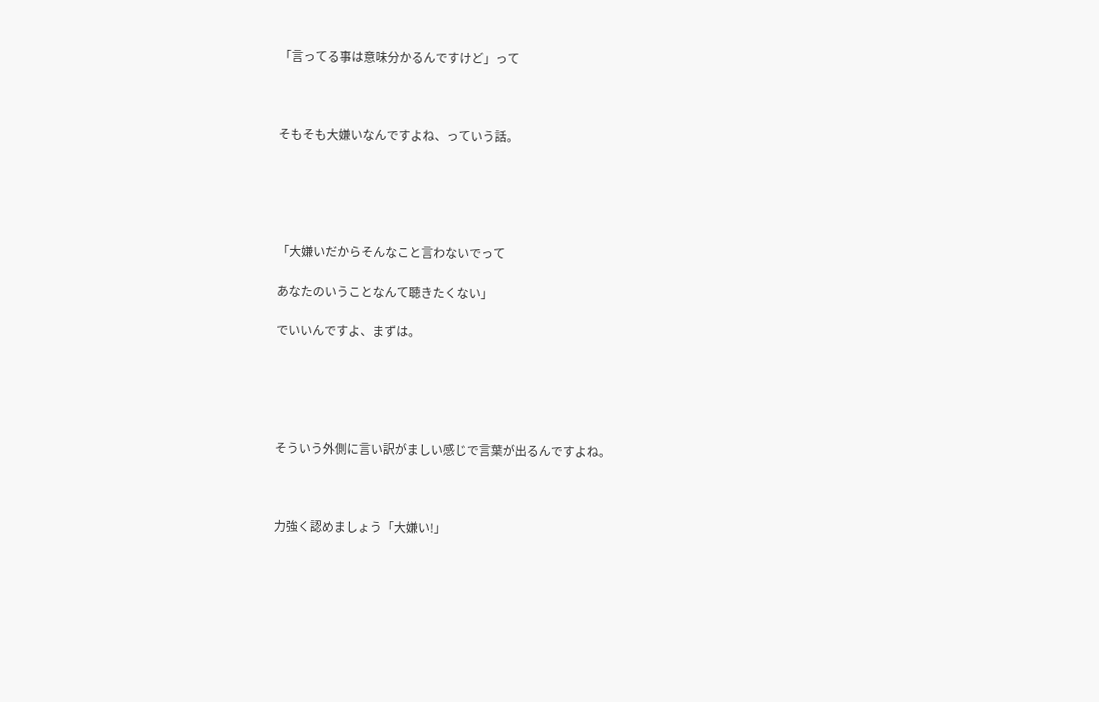「言ってる事は意味分かるんですけど」って



そもそも大嫌いなんですよね、っていう話。





「大嫌いだからそんなこと言わないでって

あなたのいうことなんて聴きたくない」

でいいんですよ、まずは。





そういう外側に言い訳がましい感じで言葉が出るんですよね。



力強く認めましょう「大嫌い!」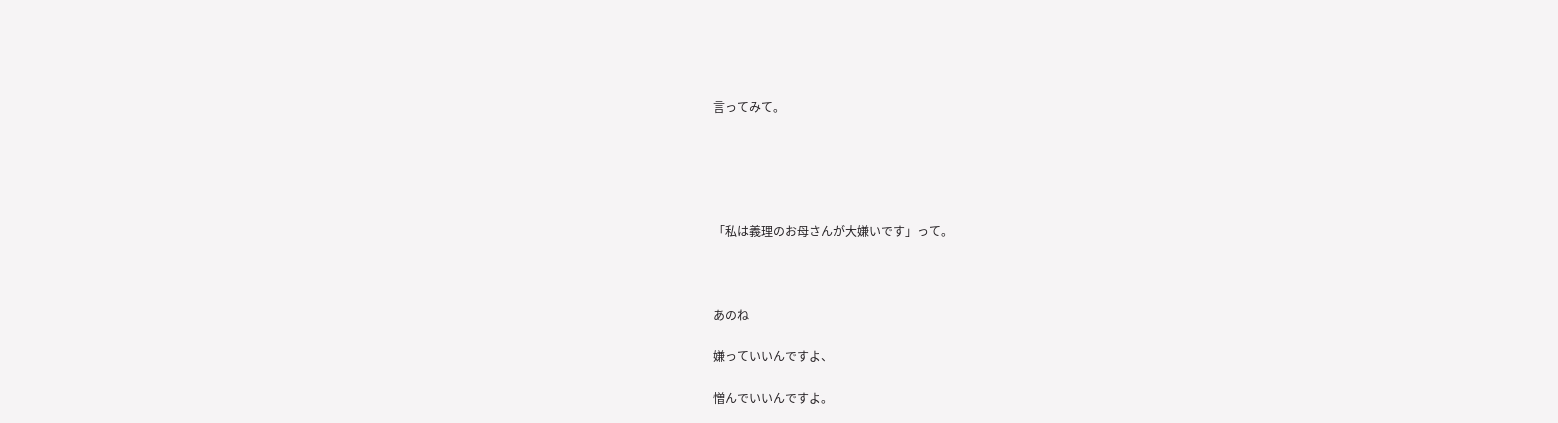言ってみて。





「私は義理のお母さんが大嫌いです」って。



あのね

嫌っていいんですよ、

憎んでいいんですよ。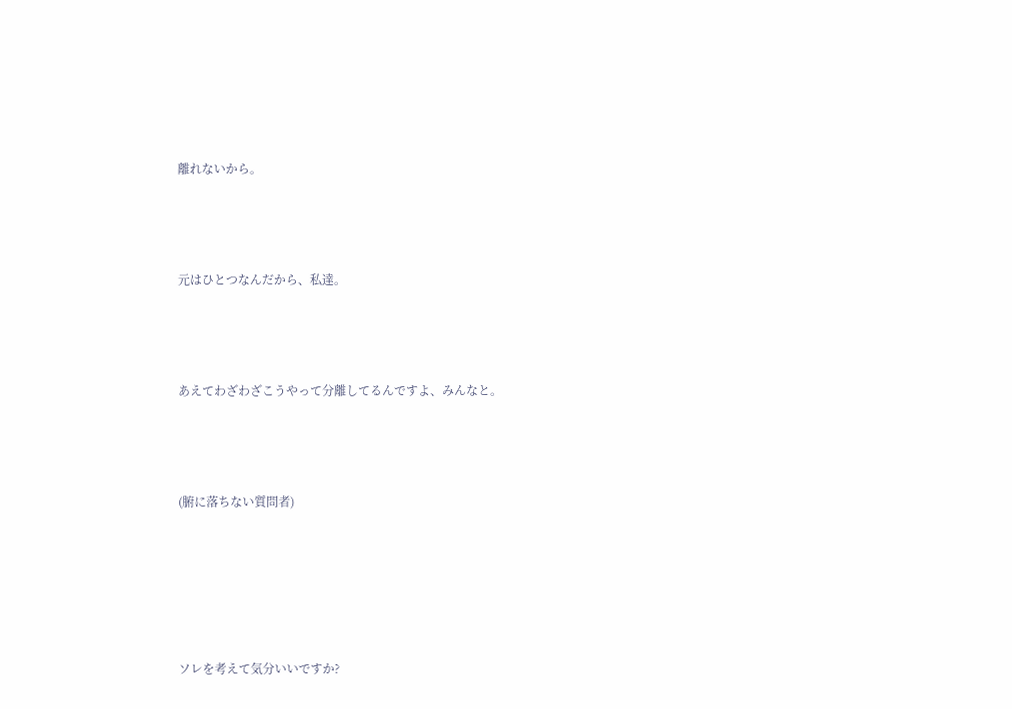離れないから。



元はひとつなんだから、私達。



あえてわざわざこうやって分離してるんですよ、みんなと。



(腑に落ちない質問者)





ソレを考えて気分いいですか?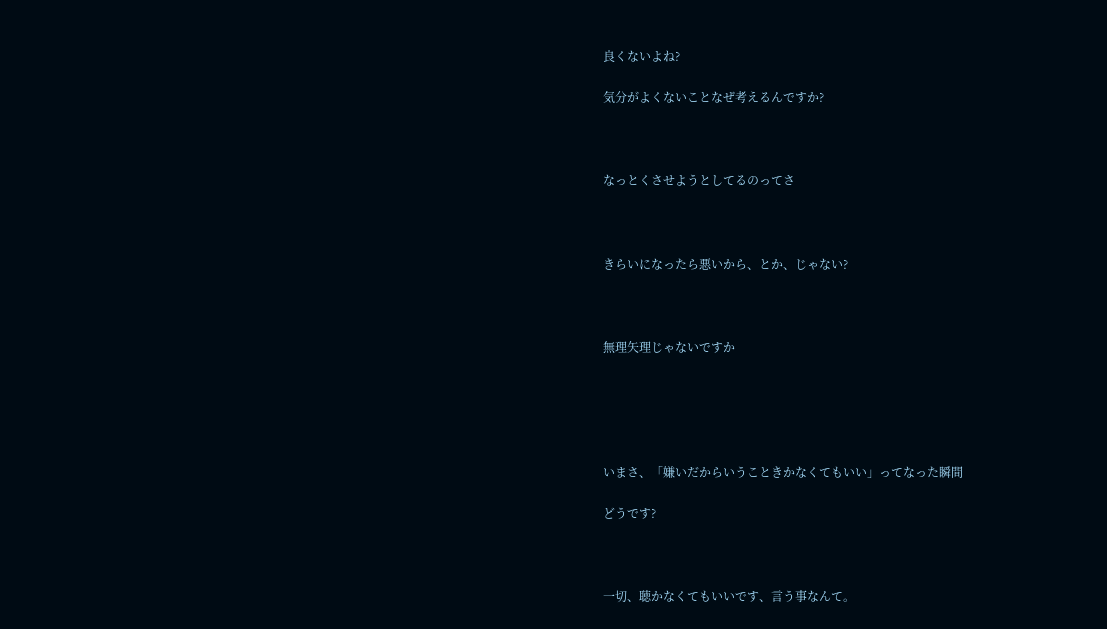良くないよね?

気分がよくないことなぜ考えるんですか?



なっとくさせようとしてるのってさ



きらいになったら悪いから、とか、じゃない?



無理矢理じゃないですか





いまさ、「嫌いだからいうこときかなくてもいい」ってなった瞬間

どうです?



一切、聴かなくてもいいです、言う事なんて。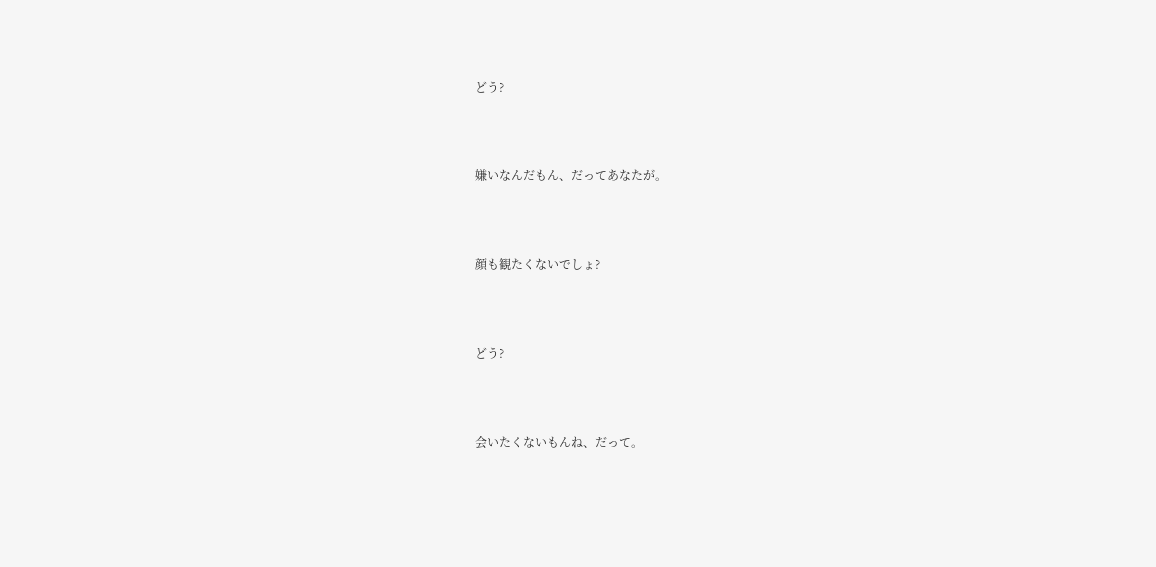どう?



嫌いなんだもん、だってあなたが。



顔も観たくないでしょ?



どう?



会いたくないもんね、だって。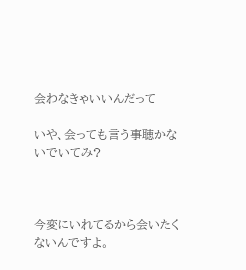会わなきゃいいんだって

いや、会っても言う事聴かないでいてみ?



今変にいれてるから会いたくないんですよ。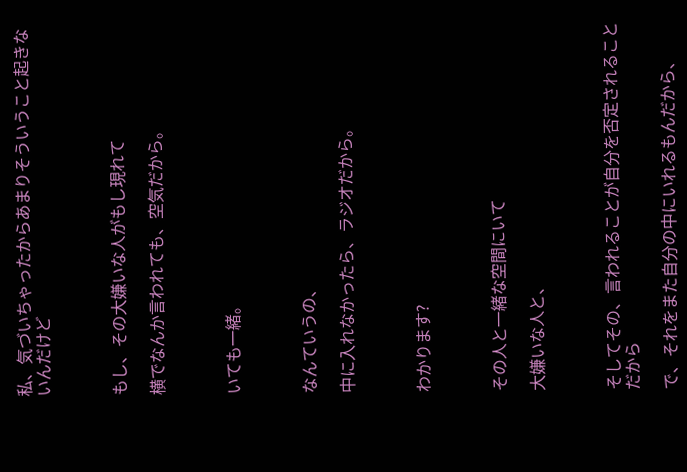私、気づいちゃったからあまりそういうこと起きないんだけど



もし、その大嫌いな人がもし現れて

横でなんか言われても、空気だから。



いても一緒。



なんていうの、

中に入れなかったら、ラジオだから。



わかります?



その人と一緒な空間にいて

大嫌いな人と、



そしてその、言われることが自分を否定されることだから

で、それをまた自分の中にいれるもんだから、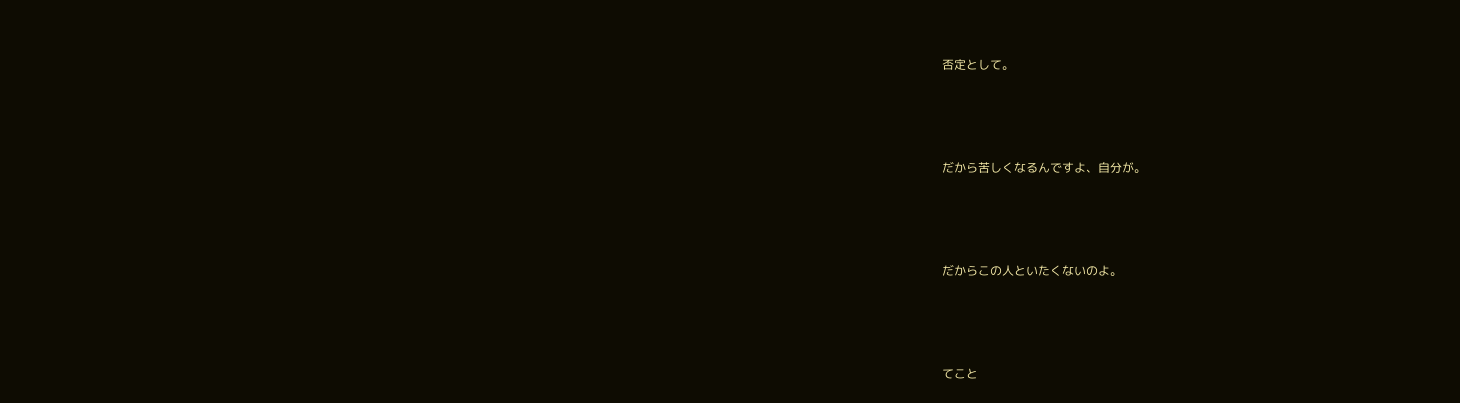否定として。



だから苦しくなるんですよ、自分が。



だからこの人といたくないのよ。



てこと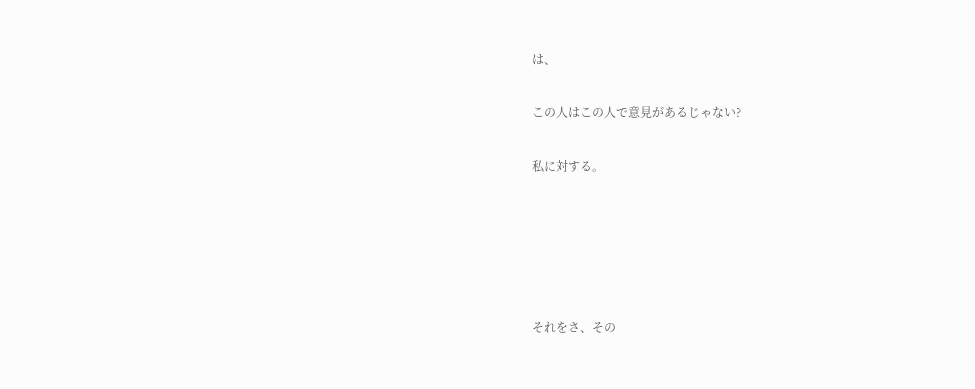は、

この人はこの人で意見があるじゃない?

私に対する。





それをさ、その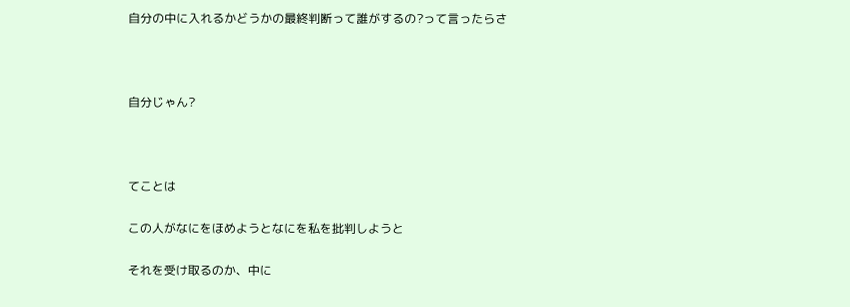自分の中に入れるかどうかの最終判断って誰がするの?って言ったらさ



自分じゃん?



てことは

この人がなにをほめようとなにを私を批判しようと

それを受け取るのか、中に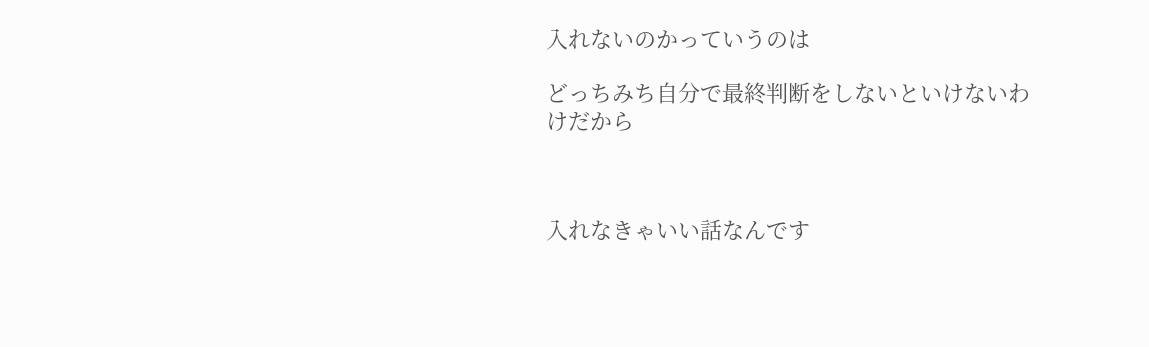入れないのかっていうのは

どっちみち自分で最終判断をしないといけないわけだから



入れなきゃいい話なんです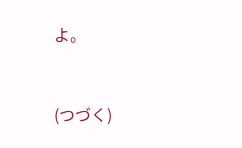よ。



(つづく)